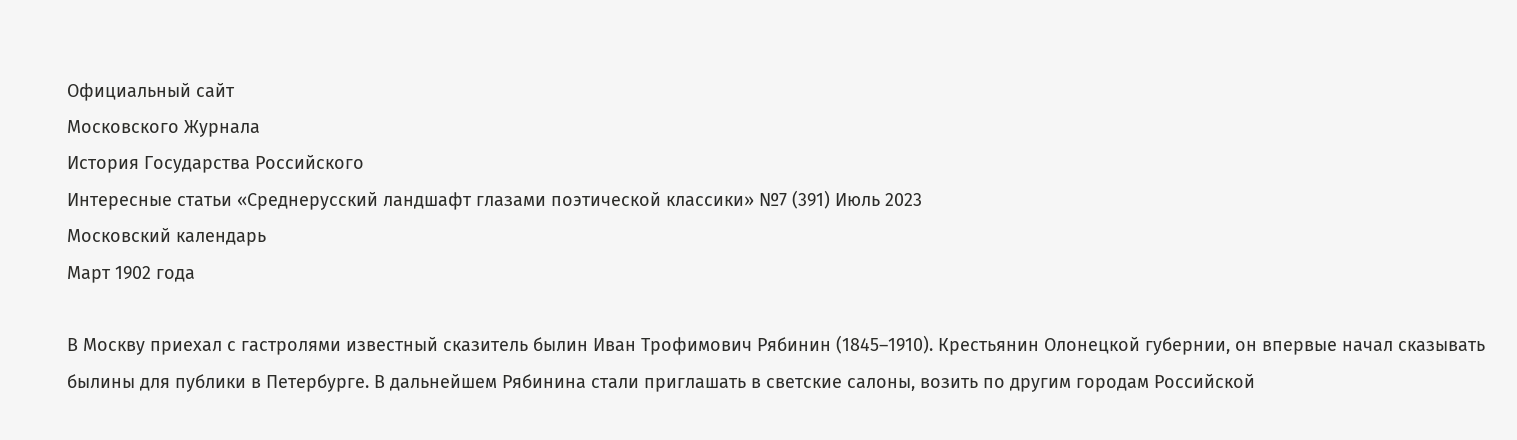Официальный сайт
Московского Журнала
История Государства Российского
Интересные статьи «Среднерусский ландшафт глазами поэтической классики» №7 (391) Июль 2023
Московский календарь
Март 1902 года

В Москву приехал с гастролями известный сказитель былин Иван Трофимович Рябинин (1845–1910). Крестьянин Олонецкой губернии, он впервые начал сказывать былины для публики в Петербурге. В дальнейшем Рябинина стали приглашать в светские салоны, возить по другим городам Российской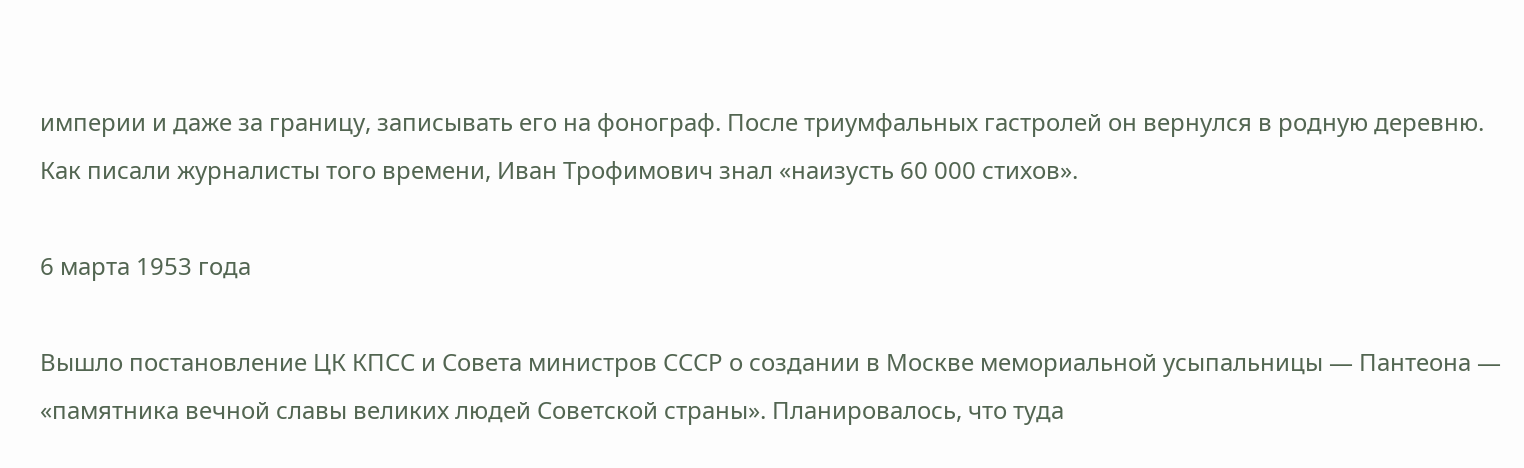империи и даже за границу, записывать его на фонограф. После триумфальных гастролей он вернулся в родную деревню. Как писали журналисты того времени, Иван Трофимович знал «наизусть 60 000 стихов».

6 марта 1953 года

Вышло постановление ЦК КПСС и Совета министров СССР о создании в Москве мемориальной усыпальницы — Пантеона — «памятника вечной славы великих людей Советской страны». Планировалось, что туда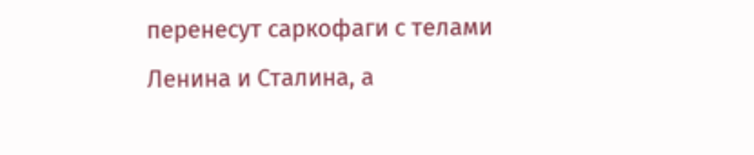перенесут саркофаги с телами Ленина и Сталина, а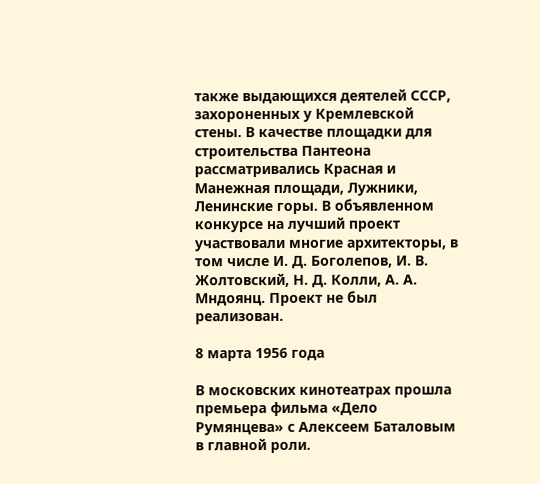также выдающихся деятелей СССР, захороненных у Кремлевской стены. В качестве площадки для строительства Пантеона рассматривались Красная и Манежная площади, Лужники, Ленинские горы. В объявленном конкурсе на лучший проект участвовали многие архитекторы, в том числе И. Д. Боголепов, И. В. Жолтовский, Н. Д. Колли, А. А. Мндоянц. Проект не был реализован.

8 марта 1956 года

В московских кинотеатрах прошла премьера фильма «Дело Румянцева» с Алексеем Баталовым в главной роли.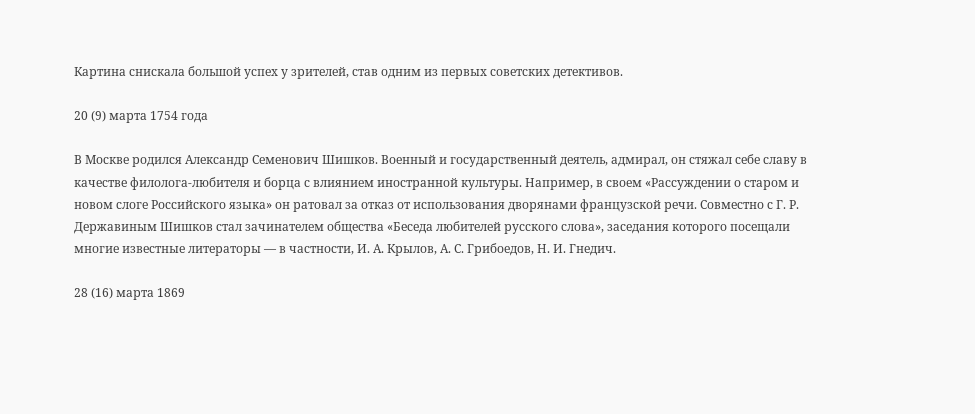Картина снискала большой успех у зрителей, став одним из первых советских детективов.

20 (9) марта 1754 года

В Москве родился Александр Семенович Шишков. Военный и государственный деятель, адмирал, он стяжал себе славу в качестве филолога‑любителя и борца с влиянием иностранной культуры. Например, в своем «Рассуждении о старом и новом слоге Российского языка» он ратовал за отказ от использования дворянами французской речи. Совместно с Г. Р. Державиным Шишков стал зачинателем общества «Беседа любителей русского слова», заседания которого посещали многие известные литераторы — в частности, И. А. Крылов, А. С. Грибоедов, Н. И. Гнедич.

28 (16) марта 1869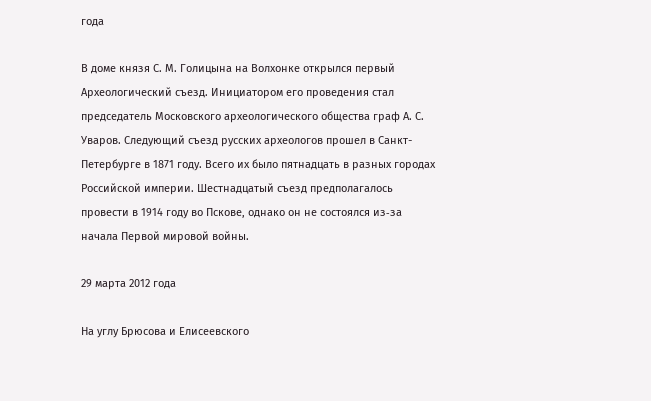года

В доме князя С. М. Голицына на Волхонке открылся первый Археологический съезд. Инициатором его проведения стал председатель Московского археологического общества граф А. С. Уваров. Следующий съезд русских археологов прошел в Санкт-Петербурге в 1871 году. Всего их было пятнадцать в разных городах Российской империи. Шестнадцатый съезд предполагалось провести в 1914 году во Пскове, однако он не состоялся из‑за начала Первой мировой войны.

29 марта 2012 года

На углу Брюсова и Елисеевского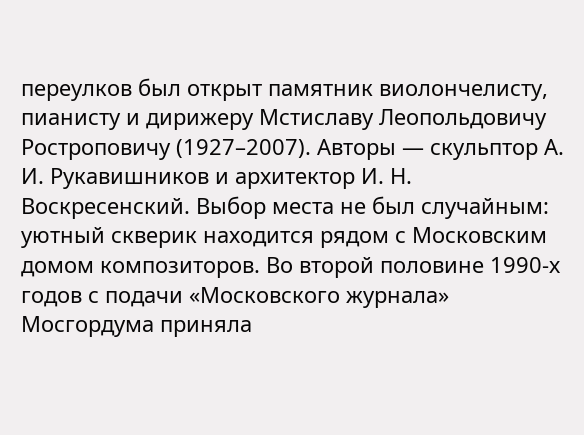переулков был открыт памятник виолончелисту, пианисту и дирижеру Мстиславу Леопольдовичу Ростроповичу (1927–2007). Авторы — скульптор А. И. Рукавишников и архитектор И. Н. Воскресенский. Выбор места не был случайным: уютный скверик находится рядом с Московским домом композиторов. Во второй половине 1990‑х годов с подачи «Московского журнала» Мосгордума приняла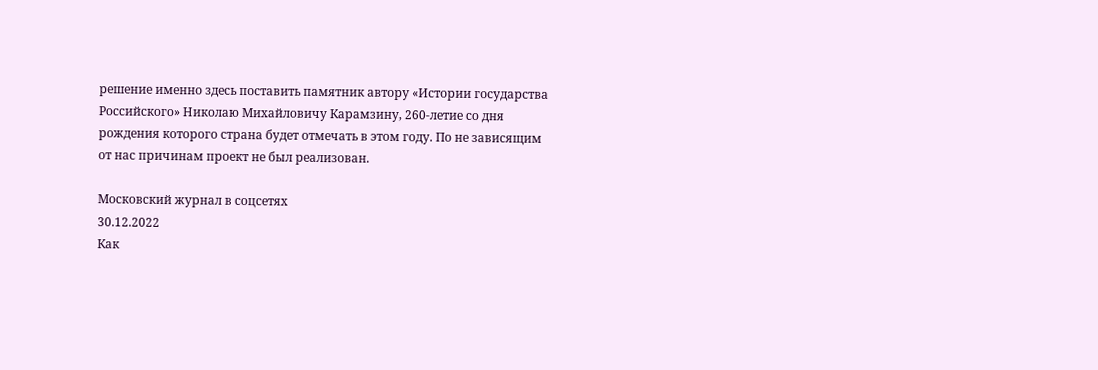решение именно здесь поставить памятник автору «Истории государства Российского» Николаю Михайловичу Карамзину, 260‑летие со дня рождения которого страна будет отмечать в этом году. По не зависящим от нас причинам проект не был реализован.

Московский журнал в соцсетях
30.12.2022
Как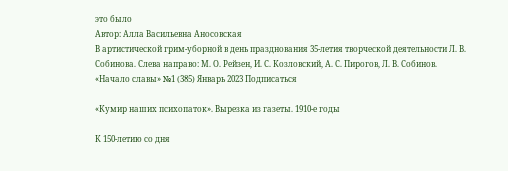это было
Автор: Алла Васильевна Аносовская
В артистической грим-уборной в день празднования 35-летия творческой деятельности Л. В. Собинова. Слева направо: М. О. Рейзен, И. С. Козловский, А. С. Пирогов, Л. В. Собинов.
«Начало славы» №1 (385) Январь 2023 Подписаться

«Кумир наших психопаток». Вырезка из газеты. 1910-е годы

К 150-летию со дня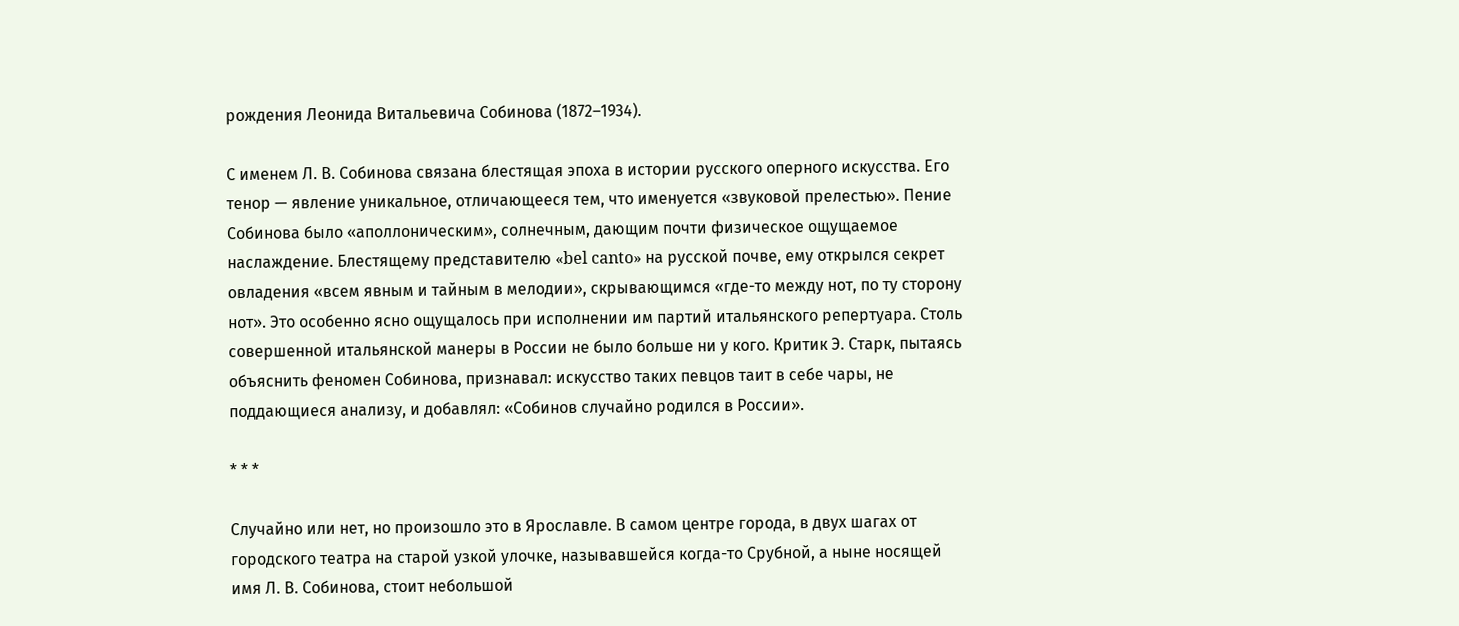рождения Леонида Витальевича Собинова (1872–1934).

С именем Л. В. Собинова связана блестящая эпоха в истории русского оперного искусства. Его тенор — явление уникальное, отличающееся тем, что именуется «звуковой прелестью». Пение Собинова было «аполлоническим», солнечным, дающим почти физическое ощущаемое наслаждение. Блестящему представителю «bel canto» на русской почве, ему открылся секрет овладения «всем явным и тайным в мелодии», скрывающимся «где-то между нот, по ту сторону нот». Это особенно ясно ощущалось при исполнении им партий итальянского репертуара. Столь совершенной итальянской манеры в России не было больше ни у кого. Критик Э. Старк, пытаясь объяснить феномен Собинова, признавал: искусство таких певцов таит в себе чары, не поддающиеся анализу, и добавлял: «Собинов случайно родился в России».

* * *

Случайно или нет, но произошло это в Ярославле. В самом центре города, в двух шагах от городского театра на старой узкой улочке, называвшейся когда-то Срубной, а ныне носящей имя Л. В. Собинова, стоит небольшой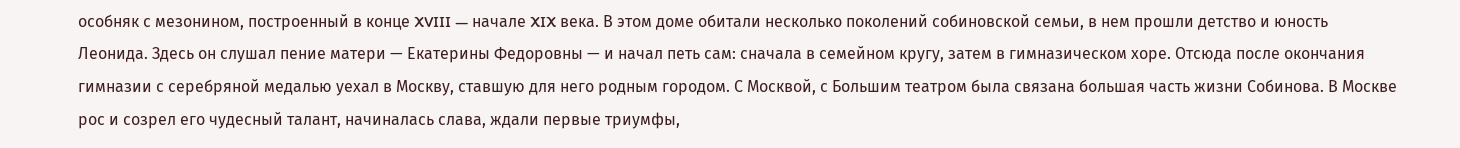особняк с мезонином, построенный в конце XVIII — начале XIX века. В этом доме обитали несколько поколений собиновской семьи, в нем прошли детство и юность Леонида. Здесь он слушал пение матери — Екатерины Федоровны — и начал петь сам: сначала в семейном кругу, затем в гимназическом хоре. Отсюда после окончания гимназии с серебряной медалью уехал в Москву, ставшую для него родным городом. С Москвой, с Большим театром была связана большая часть жизни Собинова. В Москве рос и созрел его чудесный талант, начиналась слава, ждали первые триумфы,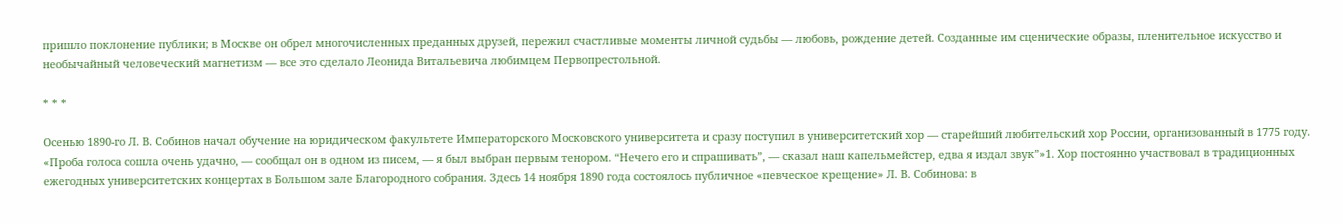пришло поклонение публики; в Москве он обрел многочисленных преданных друзей, пережил счастливые моменты личной судьбы — любовь, рождение детей. Созданные им сценические образы, пленительное искусство и необычайный человеческий магнетизм — все это сделало Леонида Витальевича любимцем Первопрестольной.

* * *

Осенью 1890-го Л. В. Собинов начал обучение на юридическом факультете Императорского Московского университета и сразу поступил в университетский хор — старейший любительский хор России, организованный в 1775 году. «Проба голоса сошла очень удачно, — сообщал он в одном из писем, — я был выбран первым тенором. “Нечего его и спрашивать”, — сказал наш капельмейстер, едва я издал звук”»1. Хор постоянно участвовал в традиционных ежегодных университетских концертах в Большом зале Благородного собрания. Здесь 14 ноября 1890 года состоялось публичное «певческое крещение» Л. В. Собинова: в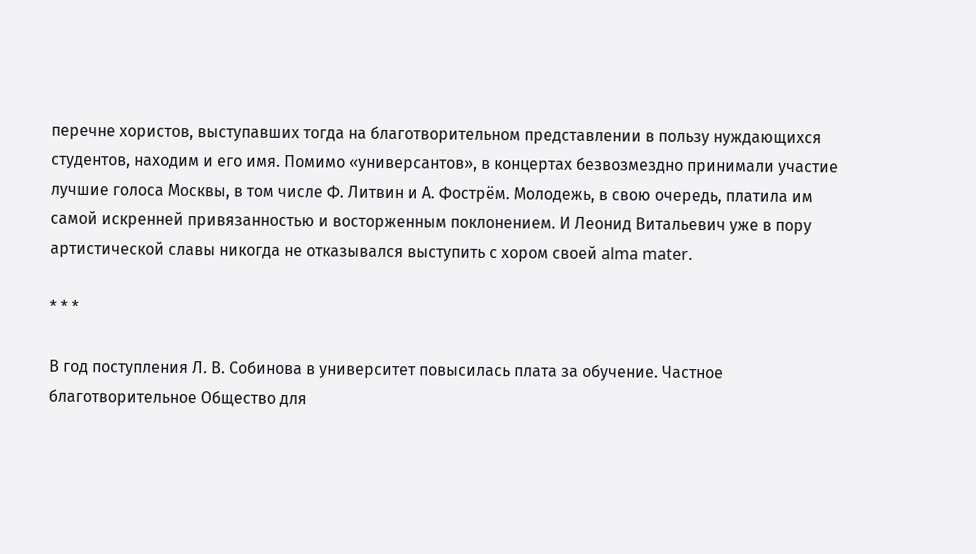перечне хористов, выступавших тогда на благотворительном представлении в пользу нуждающихся студентов, находим и его имя. Помимо «универсантов», в концертах безвозмездно принимали участие лучшие голоса Москвы, в том числе Ф. Литвин и А. Фострём. Молодежь, в свою очередь, платила им самой искренней привязанностью и восторженным поклонением. И Леонид Витальевич уже в пору артистической славы никогда не отказывался выступить с хором своей alma mater.

* * *

В год поступления Л. В. Собинова в университет повысилась плата за обучение. Частное благотворительное Общество для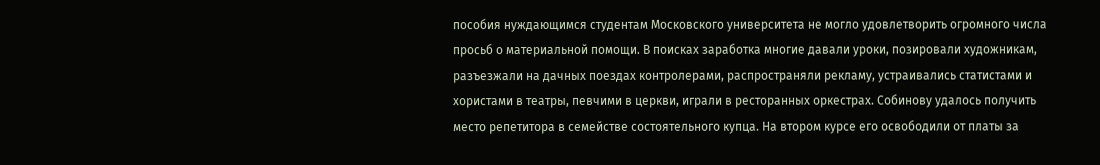пособия нуждающимся студентам Московского университета не могло удовлетворить огромного числа просьб о материальной помощи. В поисках заработка многие давали уроки, позировали художникам, разъезжали на дачных поездах контролерами, распространяли рекламу, устраивались статистами и хористами в театры, певчими в церкви, играли в ресторанных оркестрах. Собинову удалось получить место репетитора в семействе состоятельного купца. На втором курсе его освободили от платы за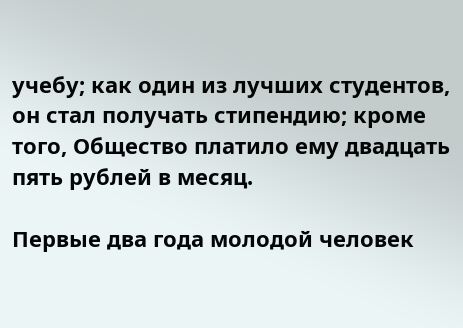учебу; как один из лучших студентов, он стал получать стипендию; кроме того, Общество платило ему двадцать пять рублей в месяц.

Первые два года молодой человек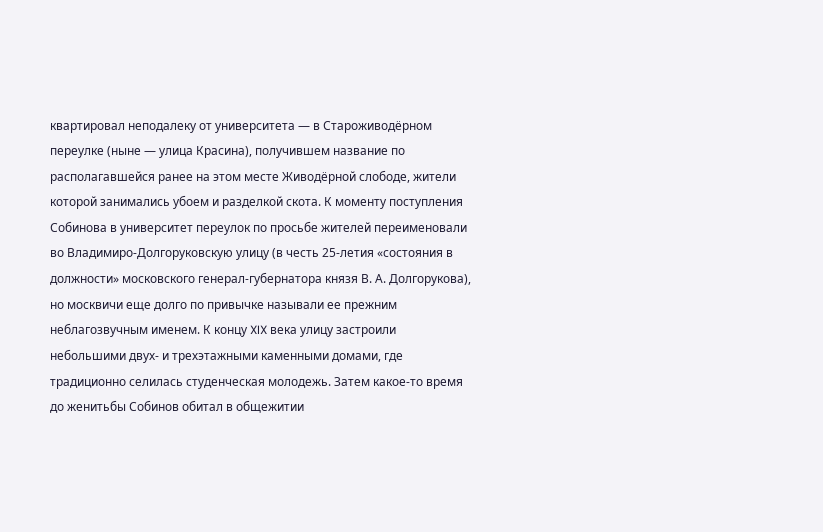квартировал неподалеку от университета — в Староживодёрном переулке (ныне — улица Красина), получившем название по располагавшейся ранее на этом месте Живодёрной слободе, жители которой занимались убоем и разделкой скота. К моменту поступления Собинова в университет переулок по просьбе жителей переименовали во Владимиро-Долгоруковскую улицу (в честь 25-летия «состояния в должности» московского генерал-губернатора князя В. А. Долгорукова), но москвичи еще долго по привычке называли ее прежним неблагозвучным именем. К концу XIX века улицу застроили небольшими двух- и трехэтажными каменными домами, где традиционно селилась студенческая молодежь. Затем какое-то время до женитьбы Собинов обитал в общежитии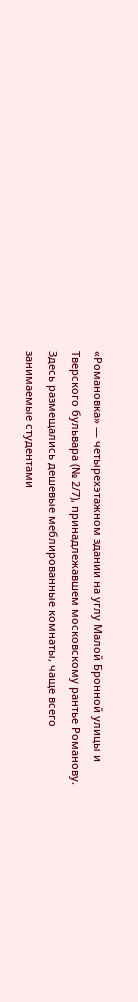«Романовка» — четырехэтажном здании на углу Малой Бронной улицы и Тверского бульвара (№ 2/7), принадлежавшем московскому рантье Романову. Здесь размещались дешевые меблированные комнаты, чаще всего занимаемые студентами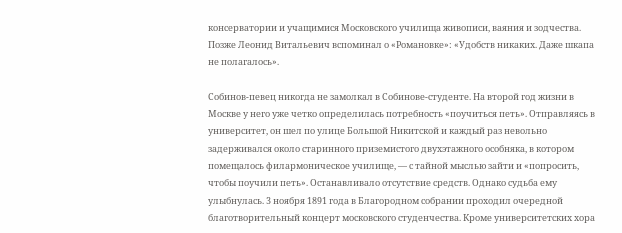консерватории и учащимися Московского училища живописи, ваяния и зодчества. Позже Леонид Витальевич вспоминал о «Романовке»: «Удобств никаких. Даже шкапа не полагалось».

Собинов-певец никогда не замолкал в Собинове-студенте. На второй год жизни в Москве у него уже четко определилась потребность «поучиться петь». Отправляясь в университет, он шел по улице Большой Никитской и каждый раз невольно задерживался около старинного приземистого двухэтажного особняка, в котором помещалось филармоническое училище, — с тайной мыслью зайти и «попросить, чтобы поучили петь». Останавливало отсутствие средств. Однако судьба ему улыбнулась. 3 ноября 1891 года в Благородном собрании проходил очередной благотворительный концерт московского студенчества. Кроме университетских хора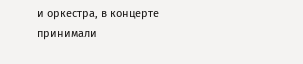и оркестра, в концерте принимали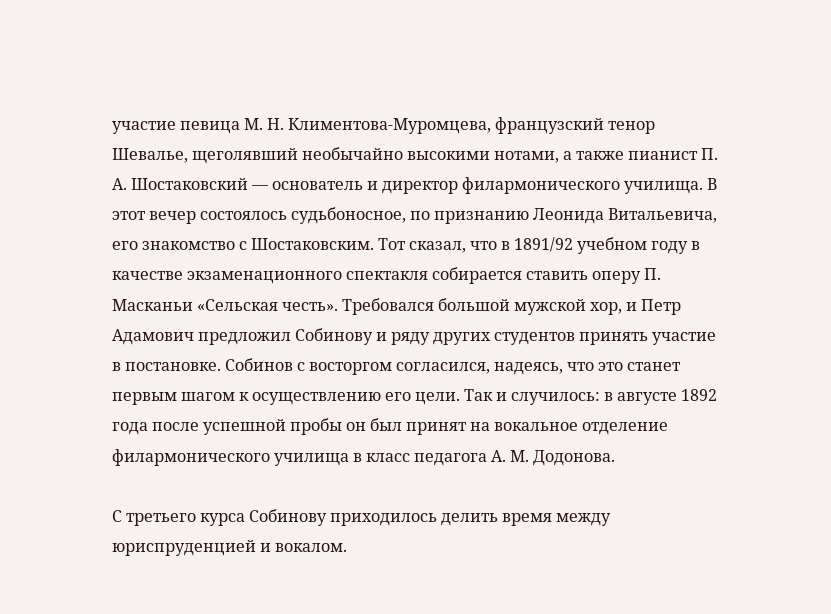участие певица М. Н. Климентова-Муромцева, французский тенор Шевалье, щеголявший необычайно высокими нотами, а также пианист П. А. Шостаковский — основатель и директор филармонического училища. В этот вечер состоялось судьбоносное, по признанию Леонида Витальевича, его знакомство с Шостаковским. Тот сказал, что в 1891/92 учебном году в качестве экзаменационного спектакля собирается ставить оперу П. Масканьи «Сельская честь». Требовался большой мужской хор, и Петр Адамович предложил Собинову и ряду других студентов принять участие в постановке. Собинов с восторгом согласился, надеясь, что это станет первым шагом к осуществлению его цели. Так и случилось: в августе 1892 года после успешной пробы он был принят на вокальное отделение филармонического училища в класс педагога А. М. Додонова.

С третьего курса Собинову приходилось делить время между юриспруденцией и вокалом.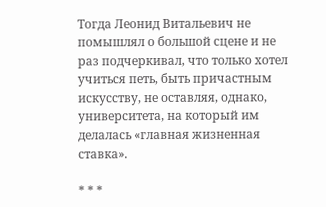Тогда Леонид Витальевич не помышлял о большой сцене и не раз подчеркивал, что только хотел учиться петь, быть причастным искусству, не оставляя, однако, университета, на который им делалась «главная жизненная ставка».

* * *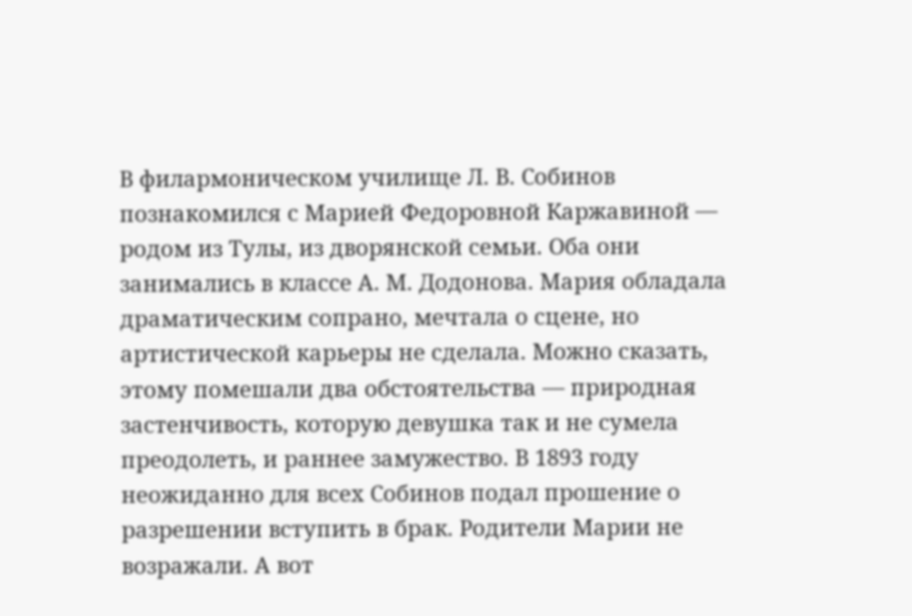В филармоническом училище Л. В. Собинов познакомился с Марией Федоровной Каржавиной — родом из Тулы, из дворянской семьи. Оба они занимались в классе А. М. Додонова. Мария обладала драматическим сопрано, мечтала о сцене, но артистической карьеры не сделала. Можно сказать, этому помешали два обстоятельства — природная застенчивость, которую девушка так и не сумела преодолеть, и раннее замужество. В 1893 году неожиданно для всех Собинов подал прошение о разрешении вступить в брак. Родители Марии не возражали. А вот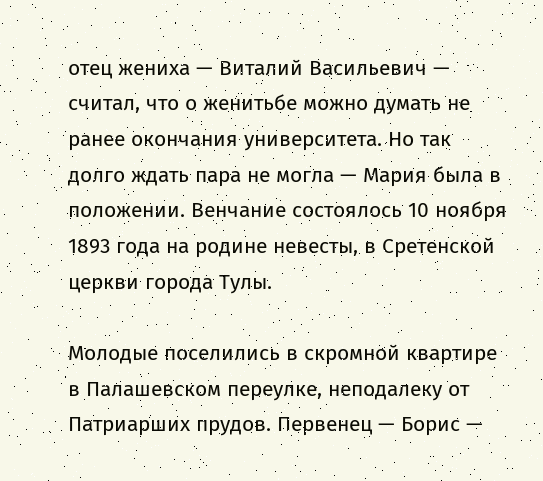отец жениха — Виталий Васильевич — считал, что о женитьбе можно думать не ранее окончания университета. Но так долго ждать пара не могла — Мария была в положении. Венчание состоялось 10 ноября 1893 года на родине невесты, в Сретенской церкви города Тулы.

Молодые поселились в скромной квартире в Палашевском переулке, неподалеку от Патриарших прудов. Первенец — Борис —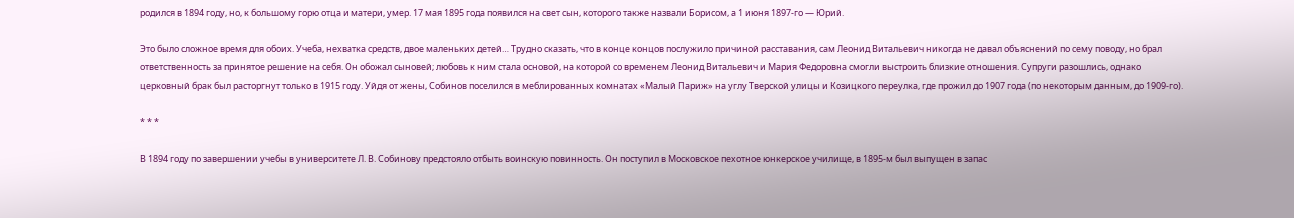родился в 1894 году, но, к большому горю отца и матери, умер. 17 мая 1895 года появился на свет сын, которого также назвали Борисом, а 1 июня 1897-го — Юрий.

Это было сложное время для обоих. Учеба, нехватка средств, двое маленьких детей… Трудно сказать, что в конце концов послужило причиной расставания, сам Леонид Витальевич никогда не давал объяснений по сему поводу, но брал ответственность за принятое решение на себя. Он обожал сыновей; любовь к ним стала основой, на которой со временем Леонид Витальевич и Мария Федоровна смогли выстроить близкие отношения. Супруги разошлись, однако церковный брак был расторгнут только в 1915 году. Уйдя от жены, Собинов поселился в меблированных комнатах «Малый Париж» на углу Тверской улицы и Козицкого переулка, где прожил до 1907 года (по некоторым данным, до 1909-го).

* * *

В 1894 году по завершении учебы в университете Л. В. Собинову предстояло отбыть воинскую повинность. Он поступил в Московское пехотное юнкерское училище, в 1895-м был выпущен в запас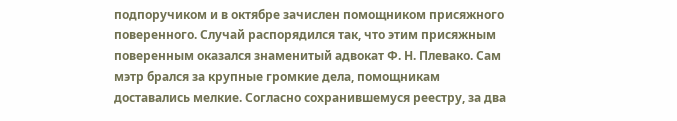подпоручиком и в октябре зачислен помощником присяжного поверенного. Случай распорядился так, что этим присяжным поверенным оказался знаменитый адвокат Ф. Н. Плевако. Сам мэтр брался за крупные громкие дела, помощникам доставались мелкие. Согласно сохранившемуся реестру, за два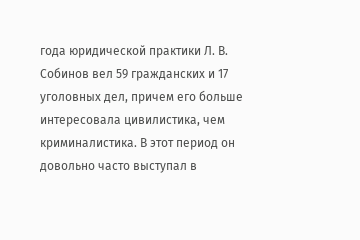года юридической практики Л. В. Собинов вел 59 гражданских и 17 уголовных дел, причем его больше интересовала цивилистика, чем криминалистика. В этот период он довольно часто выступал в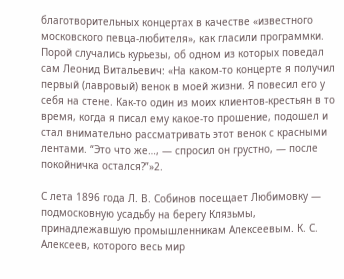благотворительных концертах в качестве «известного московского певца-любителя», как гласили программки. Порой случались курьезы, об одном из которых поведал сам Леонид Витальевич: «На каком-то концерте я получил первый (лавровый) венок в моей жизни. Я повесил его у себя на стене. Как-то один из моих клиентов-крестьян в то время, когда я писал ему какое-то прошение, подошел и стал внимательно рассматривать этот венок с красными лентами. “Это что же…, — спросил он грустно, — после покойничка остался?”»2.

С лета 1896 года Л. В. Собинов посещает Любимовку — подмосковную усадьбу на берегу Клязьмы, принадлежавшую промышленникам Алексеевым. К. С. Алексеев, которого весь мир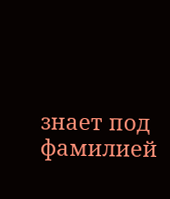знает под фамилией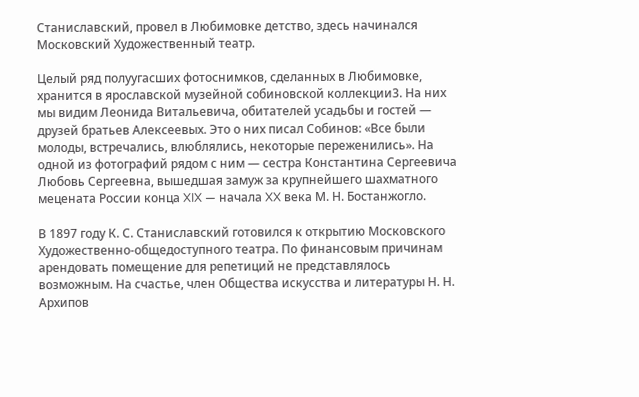Станиславский, провел в Любимовке детство, здесь начинался Московский Художественный театр.

Целый ряд полуугасших фотоснимков, сделанных в Любимовке, хранится в ярославской музейной собиновской коллекции3. На них мы видим Леонида Витальевича, обитателей усадьбы и гостей — друзей братьев Алексеевых. Это о них писал Собинов: «Все были молоды, встречались, влюблялись, некоторые переженились». На одной из фотографий рядом с ним — сестра Константина Сергеевича Любовь Сергеевна, вышедшая замуж за крупнейшего шахматного мецената России конца XIX — начала XX века М. Н. Бостанжогло.

В 1897 году К. С. Станиславский готовился к открытию Московского Художественно-общедоступного театра. По финансовым причинам арендовать помещение для репетиций не представлялось возможным. На счастье, член Общества искусства и литературы Н. Н. Архипов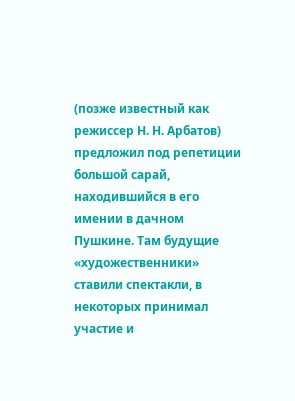(позже известный как режиссер Н. Н. Арбатов) предложил под репетиции большой сарай, находившийся в его имении в дачном Пушкине. Там будущие «художественники» ставили спектакли, в некоторых принимал участие и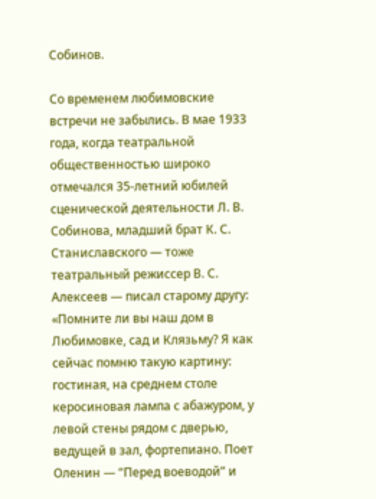Собинов.

Со временем любимовские встречи не забылись. В мае 1933 года, когда театральной общественностью широко отмечался 35-летний юбилей сценической деятельности Л. В. Собинова, младший брат К. С. Станиславского — тоже театральный режиссер В. С. Алексеев — писал старому другу: «Помните ли вы наш дом в Любимовке, сад и Клязьму? Я как сейчас помню такую картину: гостиная, на среднем столе керосиновая лампа с абажуром, у левой стены рядом с дверью, ведущей в зал, фортепиано. Поет Оленин — “Перед воеводой” и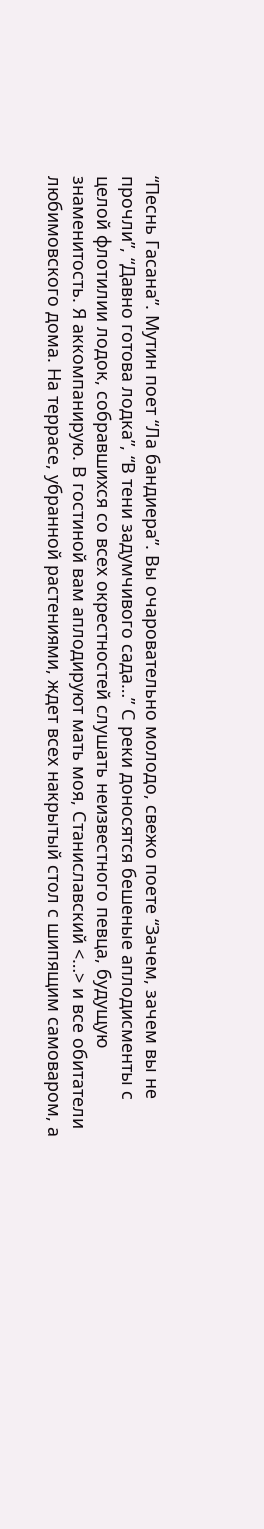“Песнь Гасана”. Мутин поет “Ла бандиера”. Вы очаровательно молодо, свежо поете “Зачем, зачем вы не прочли”, “Давно готова лодка”, “В тени задумчивого сада…” С реки доносятся бешеные аплодисменты с целой флотилии лодок, собравшихся со всех окрестностей слушать неизвестного певца, будущую знаменитость. Я аккомпанирую. В гостиной вам аплодируют мать моя, Станиславский <…> и все обитатели любимовского дома. На террасе, убранной растениями, ждет всех накрытый стол с шипящим самоваром, а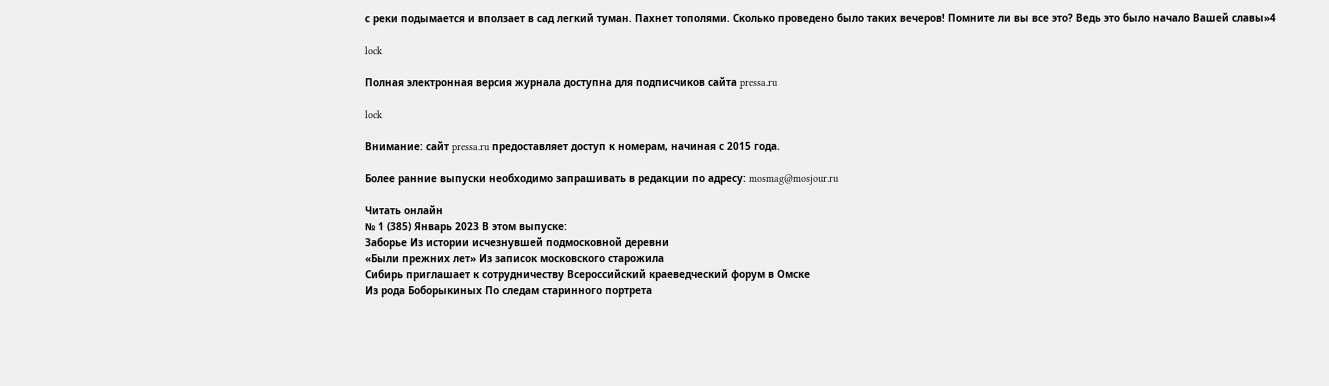с реки подымается и вползает в сад легкий туман. Пахнет тополями. Сколько проведено было таких вечеров! Помните ли вы все это? Ведь это было начало Вашей славы»4

lock

Полная электронная версия журнала доступна для подписчиков сайта pressa.ru

lock

Внимание: сайт pressa.ru предоставляет доступ к номерам, начиная с 2015 года.

Более ранние выпуски необходимо запрашивать в редакции по адресу: mosmag@mosjour.ru

Читать онлайн
№ 1 (385) Январь 2023 В этом выпуске:
Заборье Из истории исчезнувшей подмосковной деревни
«Были прежних лет» Из записок московского старожила
Сибирь приглашает к сотрудничеству Всероссийский краеведческий форум в Омске
Из рода Боборыкиных По следам старинного портрета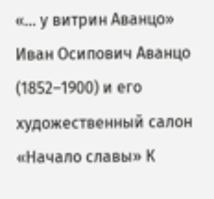«… у витрин Аванцо» Иван Осипович Аванцо (1852–1900) и его художественный салон
«Начало славы» К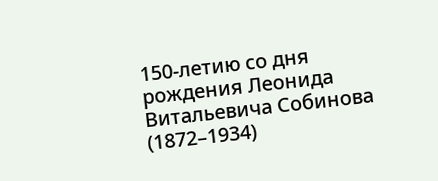150-летию со дня рождения Леонида Витальевича Собинова (1872–1934)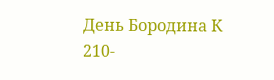День Бородина К 210-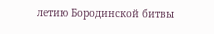летию Бородинской битвы